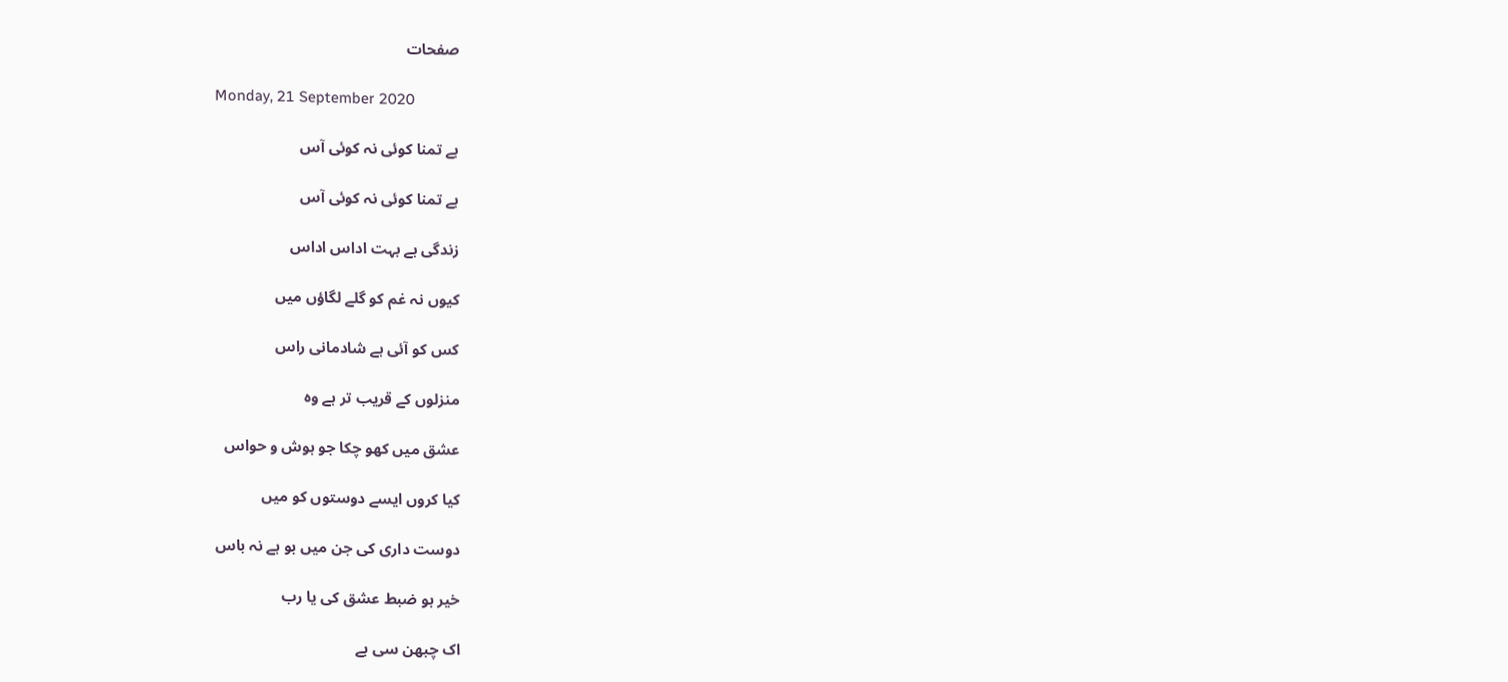صفحات

Monday, 21 September 2020

ہے تمنا کوئی نہ کوئی آس

ہے تمنا کوئی نہ کوئی آس

زندگی ہے بہت اداس اداس

کیوں نہ غم کو گلے لگاؤں میں

کس کو آئی ہے شادمانی راس

منزلوں کے قریب تر ہے وہ

عشق میں کھو چکا جو ہوش و حواس

کیا کروں ایسے دوستوں کو میں

دوست داری کی جن میں بو ہے نہ باس

خیر ہو ضبط عشق کی یا رب

اک چبھن سی ہے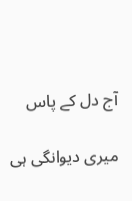آج دل کے پاس

میری دیوانگی ہی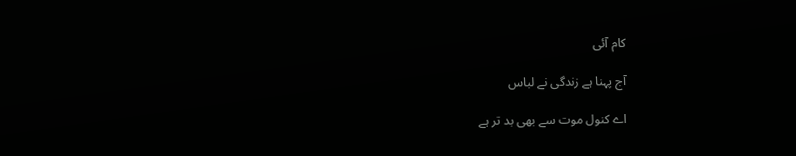کام آئی

آج پہنا ہے زندگی نے لباس

اے کنول موت سے بھی بد تر ہے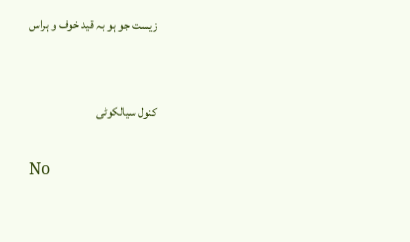زیست جو ہو بہ قید خوف و ہراس


کنول سیالکوٹی

No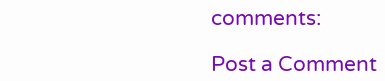comments:

Post a Comment